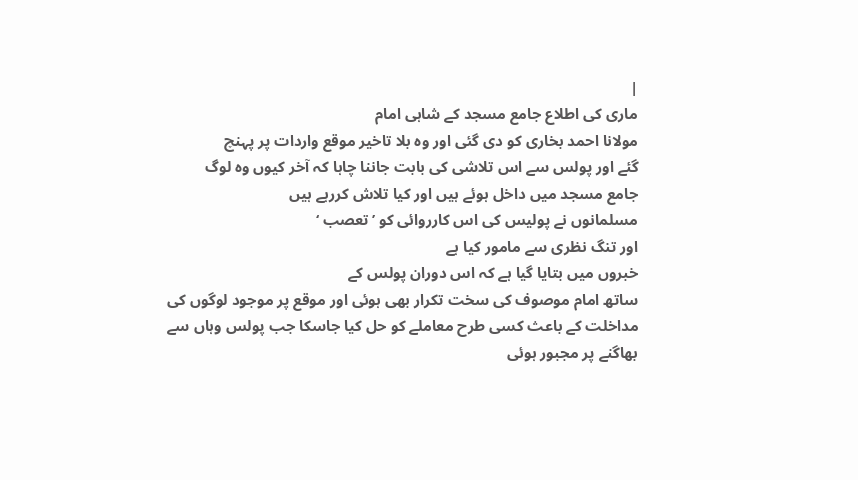|
ماری کی اطلاع جامع مسجد کے شاہی امام
مولانا احمد بخاری کو دی گئی اور وہ بلا تاخیر موقع واردات پر پہنچ
گئے اور پولس سے اس تلاشی کی بابت جاننا چاہا کہ آخر کیوں وہ لوگ
جامع مسجد میں داخل ہوئے ہیں اور کیا تلاش کررہے ہیں
مسلمانوں نے پولیس کی اس کارروائی کو ’تعصب ‘
اور تنگ نظری سے مامور کیا ہے
خبروں میں بتایا گیا ہے کہ اس دوران پولس کے
ساتھ امام موصوف کی سخت تکرار بھی ہوئی اور موقع پر موجود لوگوں کی
مداخلت کے باعث کسی طرح معاملے کو حل کیا جاسکا جب پولس وہاں سے
بھاگنے پر مجبور ہوئی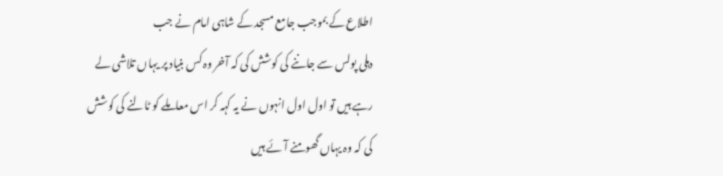اطلاع کے بموجب جامع مسجد کے شاہی امام نے جب
دہلی پولس سے جاننے کی کوشش کی کہ آخر وہ کس بنیاد پر یہاں تلاشی لے
رہے ہیں تو اول اول انہوں نے یہ کہہ کر اس معاملے کو ٹالنے کی کوشش
کی کہ وہ یہاں گھومنے آئے ہیں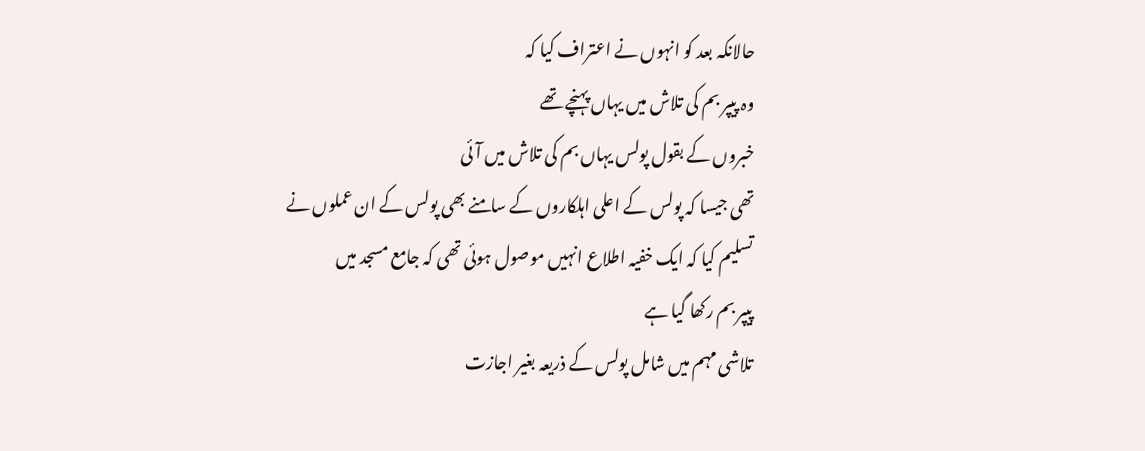حالانکہ بعد کو انہوں نے اعتراف کیا کہ
وہ پیپر بم کی تلاش میں یہاں پہنچے تھے
خبروں کے بقول پولس یہاں بم کی تلاش میں آئی
تھی جیسا کہ پولس کے اعلی اہلکاروں کے سامنے بھی پولس کے ان عملوں نے
تسلیم کیا کہ ایک خفیہ اطلاع انہیں موصول ہوئی تھی کہ جامع مسجد میں
پیپر بم رکھا گیا ہے
تلاشی مہم میں شامل پولس کے ذریعہ بغیر اجازت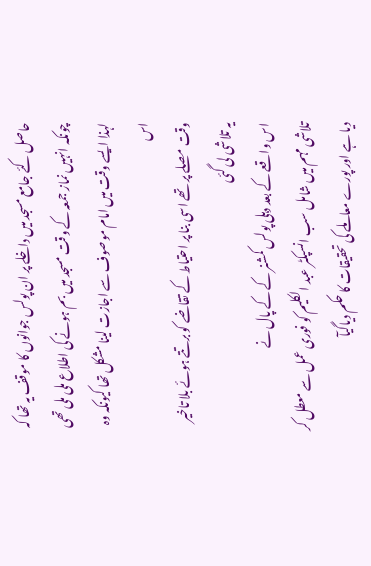حاصل کئے جامع مسجد میں داخلے پر ان پولس جوانوں کا موقف یہ تھا کہ
چونکہ انہیں نماز جمعہ کے وقت مسجد میں بم ہونے کی اطلاع ملی ملی تھی
لہذا ایسے وقت میں امام موصوف سے اجازت لینا مشکل تھا کیونکہ وہ اس
وقت مصلے پر تھے اسی بنا پر احتیاط کے تقاضے کو برتتے ہوئے بلا تاخیر
یہ تلاشی لی گئی
اس واقعے کے بعد دہلی پولس کمشنر کے کے پال نے
تلاشی مہم میں شامل سب انسپکٹر عبد الکلیم کو فوری عمل سے معطل کر
دیا ہے اور پورے معاملے کی تحقیقات کا حکم دیاگیآ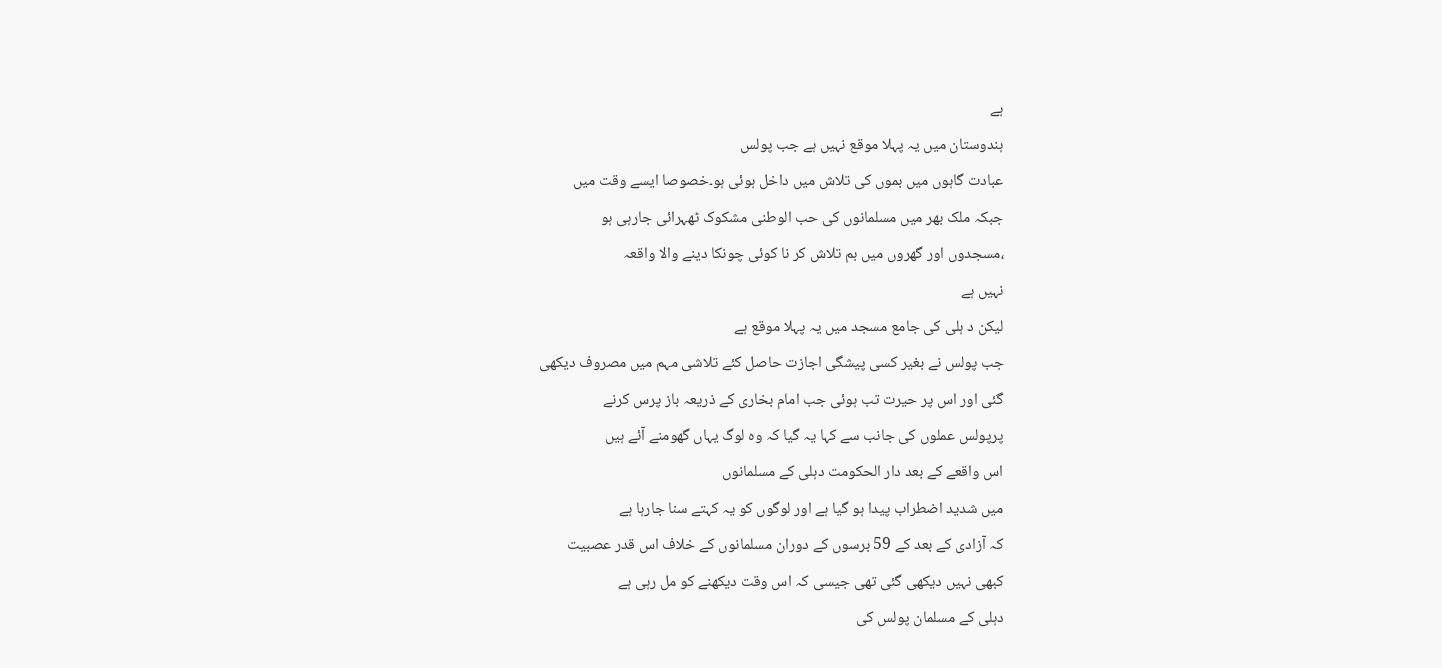ہے
ہندوستان میں یہ پہلا موقع نہیں ہے جب پولس
عبادت گاہوں میں بموں کی تلاش میں داخل ہوئی ہو۔خصوصا ایسے وقت میں
جبکہ ملک بھر میں مسلمانوں کی حب الوطنی مشکوک ٹھہرائی جارہی ہو
،مسجدوں اور گھروں میں بم تلاش کر نا کوئی چونکا دینے والا واقعہ
نہیں ہے
لیکن د ہلی کی جامع مسجد میں یہ پہلا موقع ہے
جب پولس نے بغیر کسی پیشگی اجازت حاصل کئے تلاشی مہم میں مصروف دیکھی
گئی اور اس پر حیرت تب ہوئی جب امام بخاری کے ذریعہ باز پرس کرنے
پرپولس عملوں کی جانب سے کہا یہ گیا کہ وہ لوگ یہاں گھومنے آئے ہیں
اس واقعے کے بعد دار الحکومت دہلی کے مسلمانوں
میں شدید اضطراب پیدا ہو گیا ہے اور لوگوں کو یہ کہتے سنا جارہا ہے
کہ آزادی کے بعد کے 59 برسوں کے دوران مسلمانوں کے خلاف اس قدر عصبیت
کبھی نہیں دیکھی گئی تھی جیسی کہ اس وقت دیکھنے کو مل رہی ہے
دہلی کے مسلمان پولس کی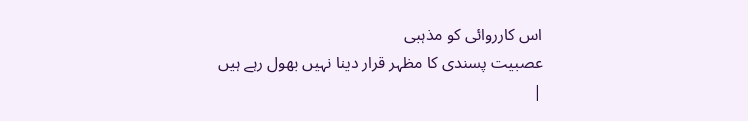اس کارروائی کو مذہبی
عصبیت پسندی کا مظہر قرار دینا نہیں بھول رہے ہیں
|